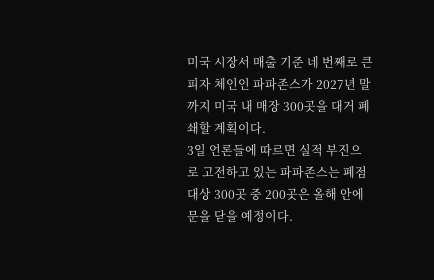미국 시장서 매출 기준 네 번째로 큰 피자 체인인 파파존스가 2027년 말까지 미국 내 매장 300곳을 대거 폐쇄할 계획이다.
3일 언론들에 따르면 실적 부진으로 고전하고 있는 파파존스는 폐점 대상 300곳 중 200곳은 올해 안에 문을 닫을 예정이다.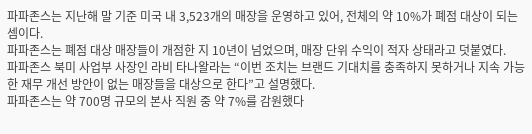파파존스는 지난해 말 기준 미국 내 3,523개의 매장을 운영하고 있어, 전체의 약 10%가 폐점 대상이 되는 셈이다.
파파존스는 폐점 대상 매장들이 개점한 지 10년이 넘었으며, 매장 단위 수익이 적자 상태라고 덧붙였다.
파파존스 북미 사업부 사장인 라비 타나왈라는 “이번 조치는 브랜드 기대치를 충족하지 못하거나 지속 가능한 재무 개선 방안이 없는 매장들을 대상으로 한다”고 설명했다.
파파존스는 약 700명 규모의 본사 직원 중 약 7%를 감원했다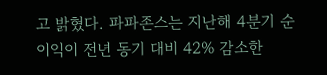고 밝혔다. 파파존스는 지난해 4분기 순이익이 전년 동기 대비 42% 감소한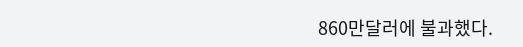860만달러에 불과했다.